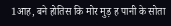1आह, बने होतिस कि मोर मुड़ ह पानी के सोता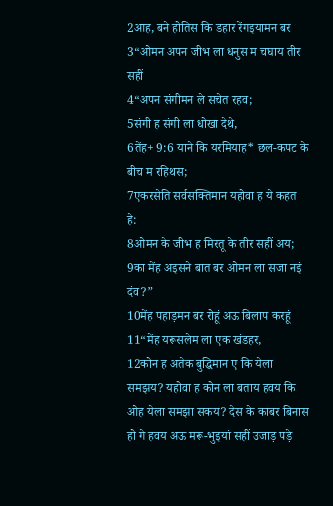2आह, बने होतिस कि डहार रेंगइयामन बर
3“ओमन अपन जीभ ला धनुस म चघाय तीर सहीं
4“अपन संगीमन ले सचेत रहव;
5संगी ह संगी ला धोखा देथे,
6तेंह+ 9:6 याने कि यरमियाह* छल-कपट के बीच म रहिथस;
7एकरसेति सर्वसक्तिमान यहोवा ह ये कहत हे:
8ओमन के जीभ ह मिरतू के तीर सहीं अय;
9का मेंह अइसने बात बर ओमन ला सजा नइं दंव?”
10मेंह पहाड़मन बर रोहूं अऊ बिलाप करहूं
11“मेंह यरूसलेम ला एक खंडहर,
12कोन ह अतेक बुद्धिमान ए कि येला समझय? यहोवा ह कोन ला बताय हवय कि ओह येला समझा सकय? देस के काबर बिनास हो गे हवय अऊ मरू-भुइयां सहीं उजाड़ पड़े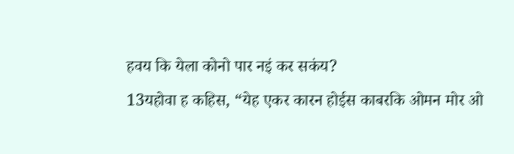हवय कि येला कोनो पार नइं कर सकंय?
13यहोवा ह कहिस, “येह एकर कारन होईस काबरकि ओमन मोर ओ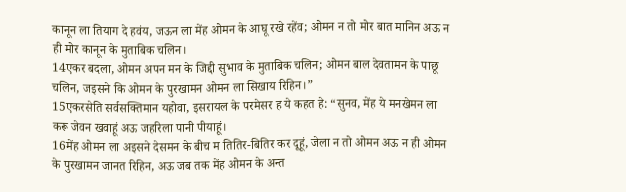कानून ला तियाग दे हवंय, जऊन ला मेंह ओमन के आघू रखे रहेंव; ओमन न तो मोर बात मानिन अऊ न ही मोर कानून के मुताबिक चलिन।
14एकर बदला, ओमन अपन मन के जिद्दी सुभाव के मुताबिक चलिन; ओमन बाल देवतामन के पाछू चलिन, जइसने कि ओमन के पुरखामन ओमन ला सिखाय रिहिन।”
15एकरसेति सर्वसक्तिमान यहोवा, इसरायल के परमेसर ह ये कहत हे: “सुनव, मेंह ये मनखेमन ला करू जेवन खवाहूं अऊ जहरिला पानी पीयाहूं।
16मेंह ओमन ला अइसने देसमन के बीच म तितिर-बितिर कर दूहूं, जेला न तो ओमन अऊ न ही ओमन के पुरखामन जानत रिहिन, अऊ जब तक मेंह ओमन के अन्त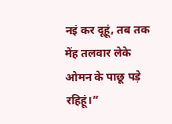नइं कर दूहूं, तब तक मेंह तलवार लेके ओमन के पाछू पड़े रहिहूं।”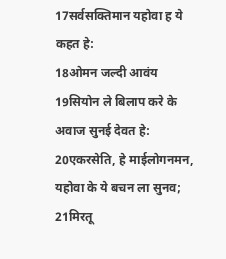17सर्वसक्तिमान यहोवा ह ये कहत हे:
18ओमन जल्दी आवंय
19सियोन ले बिलाप करे के अवाज सुनई देवत हे:
20एकरसेति, हे माईलोगनमन, यहोवा के ये बचन ला सुनव;
21मिरतू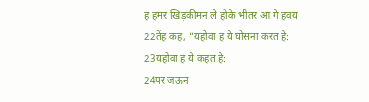ह हमर खिड़कीमन ले होके भीतर आ गे हवय
22तेंह कह, “यहोवा ह ये घोसना करत हे:
23यहोवा ह ये कहत हे:
24पर जऊन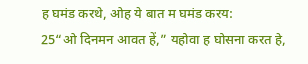ह घमंड करथे, ओह ये बात म घमंड करय:
25“ओ दिनमन आवत हें,” यहोवा ह घोसना करत हे,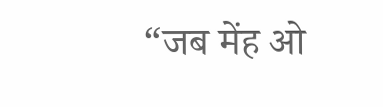“जब मेंह ओ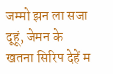जम्मो झन ला सजा दूहूं, जेमन के खतना सिरिप देहें म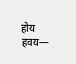होय हवय—